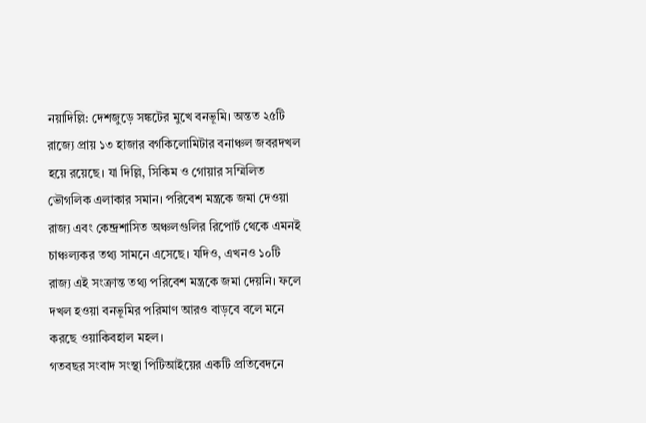নয়াদিল্লি: দেশজুড়ে সঙ্কটের মুখে বনভূমি। অন্তত ২৫টি রাজ্যে প্রায় ১৩ হাজার বর্গকিলোমিটার বনাঞ্চল জবরদখল হয়ে রয়েছে। যা দিল্লি, সিকিম ও গোয়ার সম্মিলিত ভৌগলিক এলাকার সমান। পরিবেশ মন্ত্রকে জমা দেওয়া রাজ্য এবং কেন্দ্রশাসিত অঞ্চলগুলির রিপোর্ট থেকে এমনই চাঞ্চল্যকর তথ্য সামনে এসেছে। যদিও, এখনও ১০টি রাজ্য এই সংক্রান্ত তথ্য পরিবেশ মন্ত্রকে জমা দেয়নি। ফলে দখল হওয়া বনভূমির পরিমাণ আরও বাড়বে বলে মনে করছে ওয়াকিবহাল মহল।
গতবছর সংবাদ সংস্থা পিটিআইয়ের একটি প্রতিবেদনে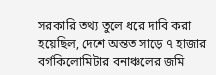সরকারি তথ্য তুলে ধরে দাবি করা হয়েছিল, দেশে অন্তত সাড়ে ৭ হাজার বর্গকিলোমিটার বনাঞ্চলের জমি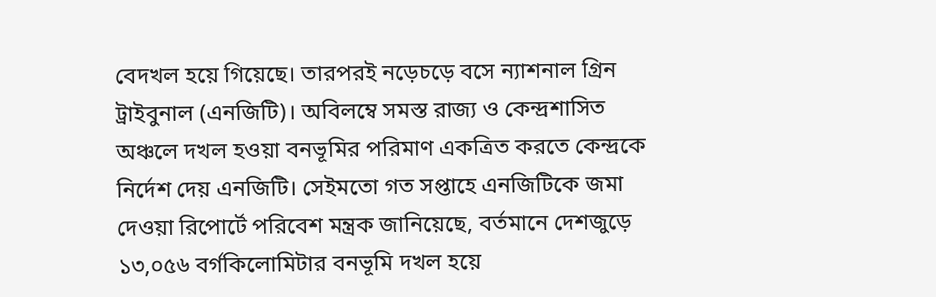বেদখল হয়ে গিয়েছে। তারপরই নড়েচড়ে বসে ন্যাশনাল গ্রিন ট্রাইবুনাল (এনজিটি)। অবিলম্বে সমস্ত রাজ্য ও কেন্দ্রশাসিত অঞ্চলে দখল হওয়া বনভূমির পরিমাণ একত্রিত করতে কেন্দ্রকে নির্দেশ দেয় এনজিটি। সেইমতো গত সপ্তাহে এনজিটিকে জমা দেওয়া রিপোর্টে পরিবেশ মন্ত্রক জানিয়েছে, বর্তমানে দেশজুড়ে ১৩,০৫৬ বর্গকিলোমিটার বনভূমি দখল হয়ে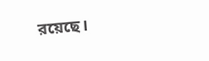রয়েছে।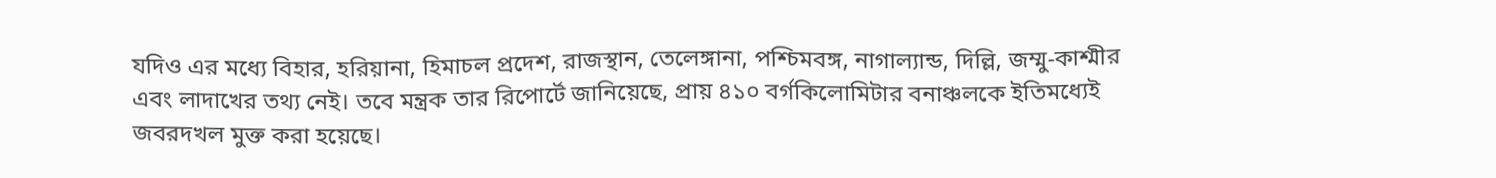যদিও এর মধ্যে বিহার, হরিয়ানা, হিমাচল প্রদেশ, রাজস্থান, তেলেঙ্গানা, পশ্চিমবঙ্গ, নাগাল্যান্ড, দিল্লি, জম্মু-কাশ্মীর এবং লাদাখের তথ্য নেই। তবে মন্ত্রক তার রিপোর্টে জানিয়েছে, প্রায় ৪১০ বর্গকিলোমিটার বনাঞ্চলকে ইতিমধ্যেই জবরদখল মুক্ত করা হয়েছে।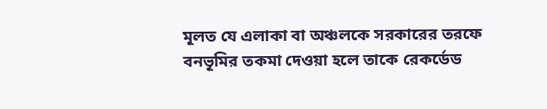মূলত যে এলাকা বা অঞ্চলকে সরকারের তরফে বনভূমির তকমা দেওয়া হলে তাকে রেকর্ডেড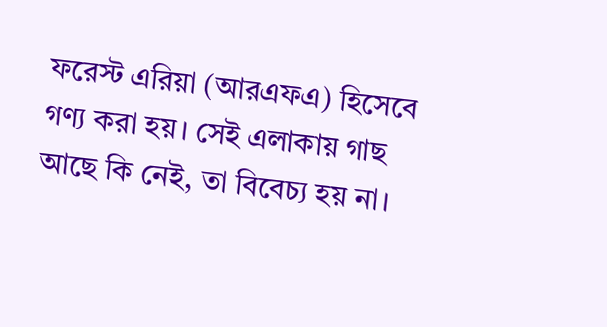ফরেস্ট এরিয়া (আরএফএ) হিসেবে গণ্য করা হয়। সেই এলাকায় গাছ আছে কি নেই, তা বিবেচ্য হয় না।